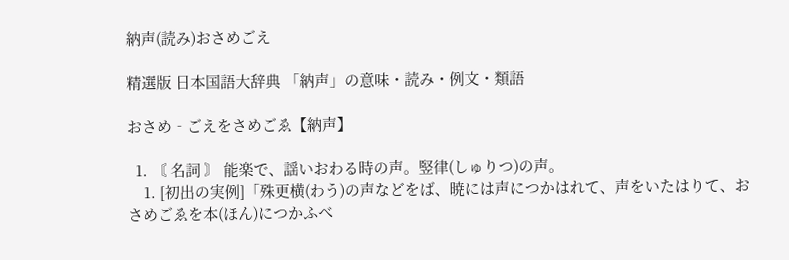納声(読み)おさめごえ

精選版 日本国語大辞典 「納声」の意味・読み・例文・類語

おさめ‐ごえをさめごゑ【納声】

  1. 〘 名詞 〙 能楽で、謡いおわる時の声。竪律(しゅりつ)の声。
    1. [初出の実例]「殊更横(わう)の声などをば、暁には声につかはれて、声をいたはりて、おさめごゑを本(ほん)につかふべ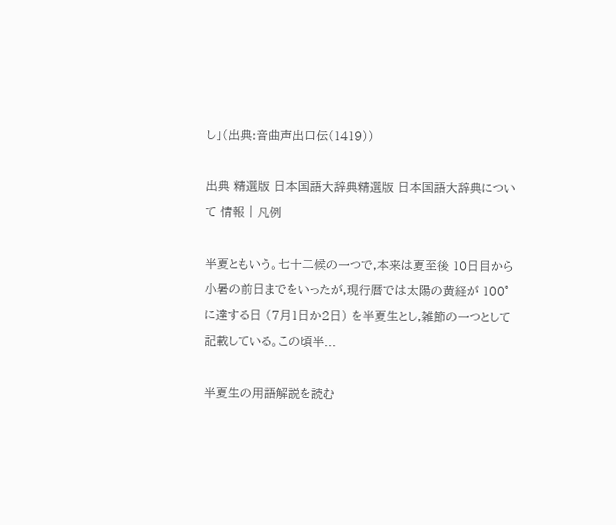し」(出典:音曲声出口伝(1419))

出典 精選版 日本国語大辞典精選版 日本国語大辞典について 情報 | 凡例

半夏ともいう。七十二候の一つで,本来は夏至後 10日目から小暑の前日までをいったが,現行暦では太陽の黄経が 100°に達する日 (7月1日か2日) を半夏生とし,雑節の一つとして記載している。この頃半...

半夏生の用語解説を読む